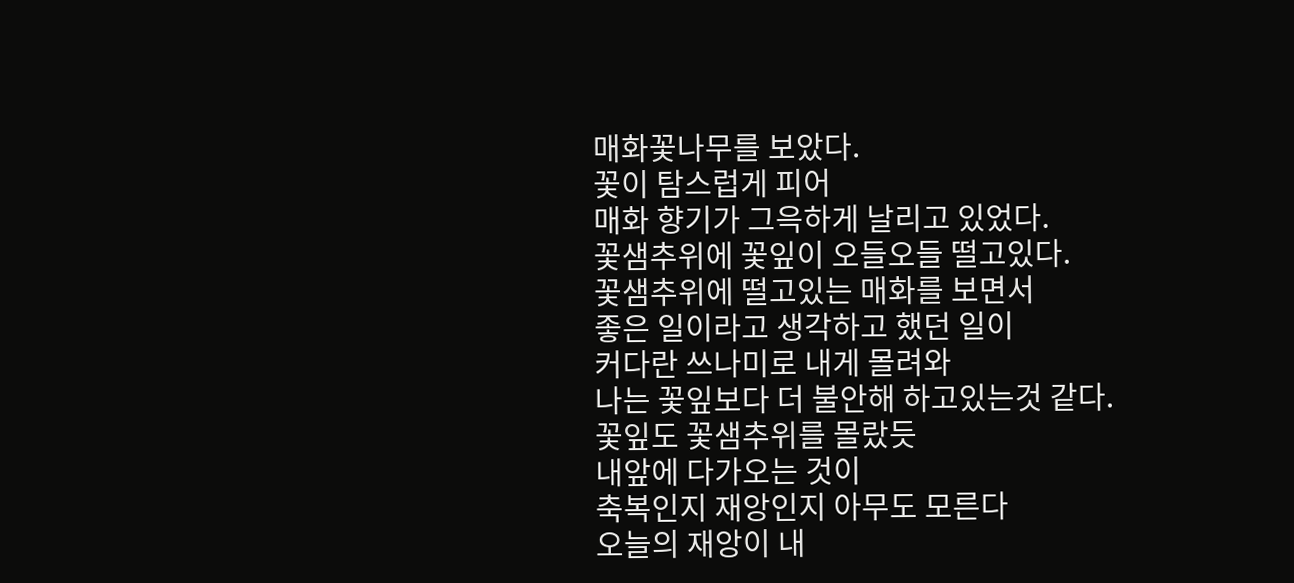매화꽃나무를 보았다.
꽃이 탐스럽게 피어
매화 향기가 그윽하게 날리고 있었다.
꽃샘추위에 꽃잎이 오들오들 떨고있다.
꽃샘추위에 떨고있는 매화를 보면서
좋은 일이라고 생각하고 했던 일이
커다란 쓰나미로 내게 몰려와
나는 꽃잎보다 더 불안해 하고있는것 같다.
꽃잎도 꽃샘추위를 몰랐듯
내앞에 다가오는 것이
축복인지 재앙인지 아무도 모른다
오늘의 재앙이 내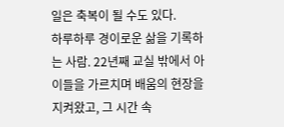일은 축복이 될 수도 있다.
하루하루 경이로운 삶을 기록하는 사람. 22년째 교실 밖에서 아이들을 가르치며 배움의 현장을 지켜왔고, 그 시간 속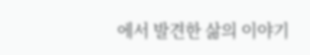에서 발견한 삶의 이야기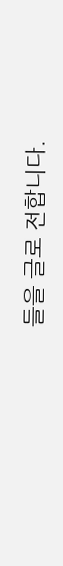들을 글로 전합니다.